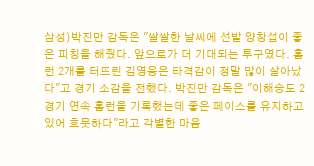삼성)박진만 감독은 "쌀쌀한 날씨에 선발 양창섭이 좋은 피칭을 해줬다. 앞으로가 더 기대되는 투구였다. 홈런 2개를 터뜨린 김영웅은 타격감이 정말 많이 살아났다"고 경기 소감을 전했다. 박진만 감독은 "이해승도 2경기 연속 홈런을 기록했는데 좋은 페이스를 유지하고 있어 흐뭇하다"라고 각별한 마음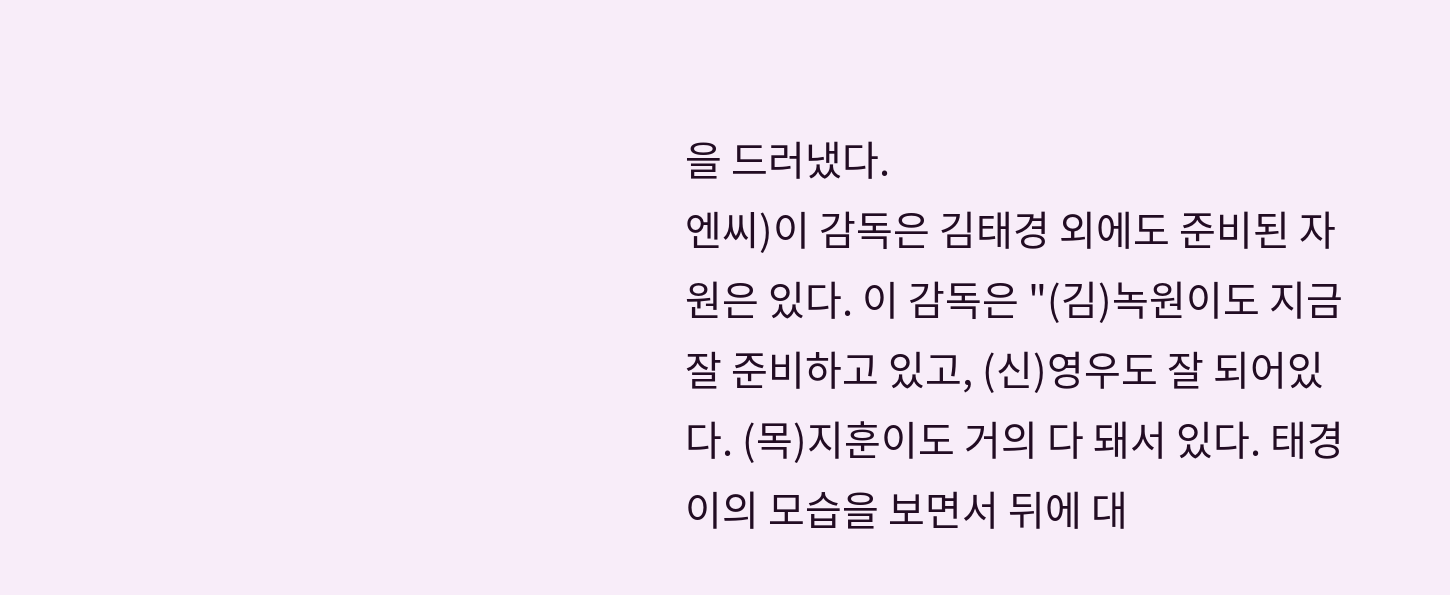을 드러냈다.
엔씨)이 감독은 김태경 외에도 준비된 자원은 있다. 이 감독은 "(김)녹원이도 지금 잘 준비하고 있고, (신)영우도 잘 되어있다. (목)지훈이도 거의 다 돼서 있다. 태경이의 모습을 보면서 뒤에 대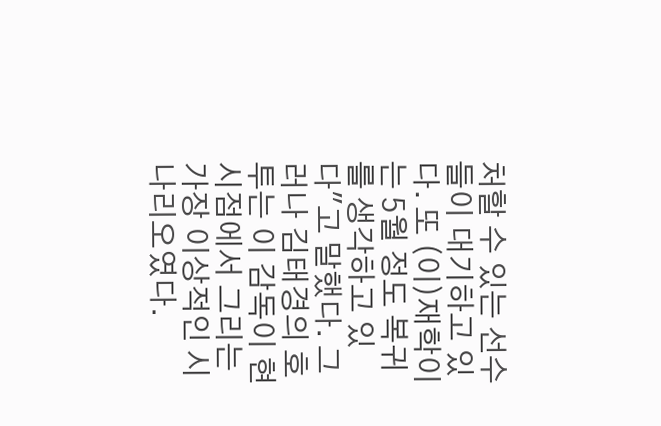처할 수 있는 선수들이 대기하고 있다. 또 (이)재학이는 5월 정도 복귀를 생각하고 있다"고 말했다. 그러나 김태경의 호투는 이 감독이 현 시점에서 그리는 가장 이상적인 시나리오였다.